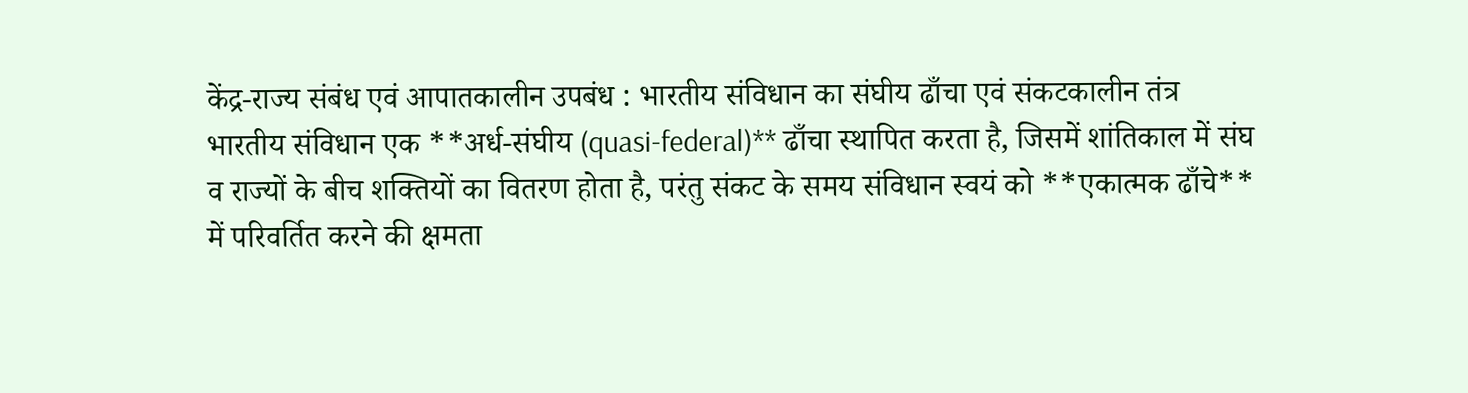केंद्र-राज्य संबंध एवं आपातकालीन उपबंध : भारतीय संविधान का संघीय ढाँचा एवं संकटकालीन तंत्र
भारतीय संविधान एक **अर्ध-संघीय (quasi-federal)** ढाँचा स्थापित करता है, जिसमें शांतिकाल में संघ व राज्यों के बीच शक्तियों का वितरण होता है, परंतु संकट के समय संविधान स्वयं को **एकात्मक ढाँचे** में परिवर्तित करने की क्षमता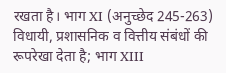रखता है। भाग XI (अनुच्छेद 245-263) विधायी, प्रशासनिक व वित्तीय संबंधों की रूपरेखा देता है; भाग XIII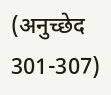(अनुच्छेद 301-307)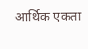आर्थिक एकता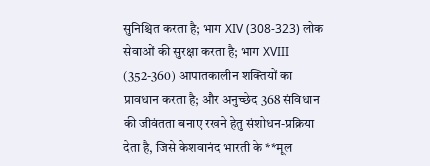सुनिश्चित करता है; भाग XIV (308-323) लोक सेवाओं की सुरक्षा करता है; भाग XVIII (352-360) आपातकालीन शक्तियों का प्रावधान करता है; और अनुच्छेद 368 संविधान की जीवंतता बनाए रखने हेतु संशोधन-प्रक्रिया देता है, जिसे केशवानंद भारती के **मूल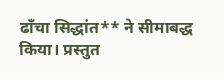ढाँचा सिद्धांत** ने सीमाबद्ध किया। प्रस्तुत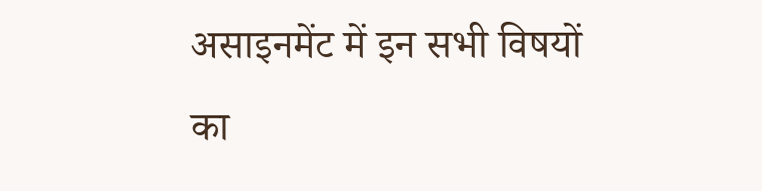असाइनमेंट में इन सभी विषयों का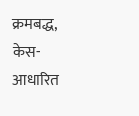क्रमबद्ध, केस-आधारित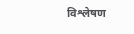विश्लेषण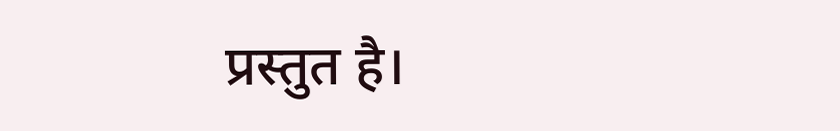प्रस्तुत है।